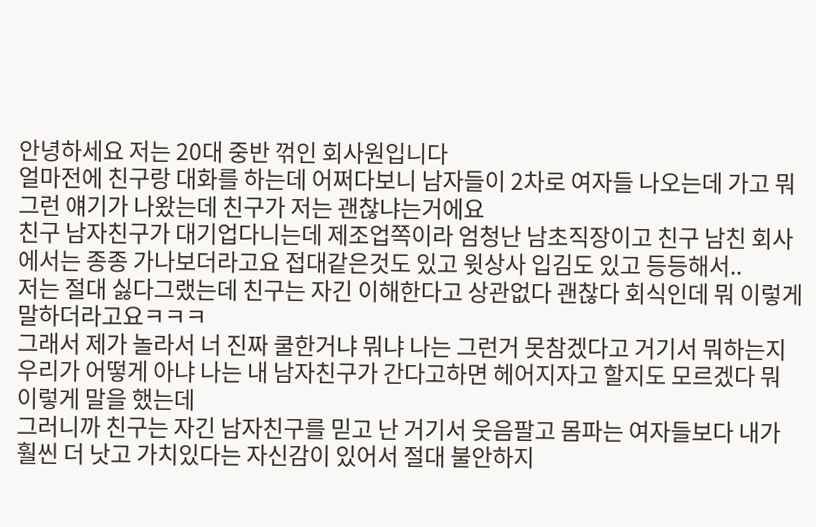안녕하세요 저는 20대 중반 꺾인 회사원입니다
얼마전에 친구랑 대화를 하는데 어쩌다보니 남자들이 2차로 여자들 나오는데 가고 뭐 그런 얘기가 나왔는데 친구가 저는 괜찮냐는거에요
친구 남자친구가 대기업다니는데 제조업쪽이라 엄청난 남초직장이고 친구 남친 회사에서는 종종 가나보더라고요 접대같은것도 있고 윗상사 입김도 있고 등등해서..
저는 절대 싫다그랬는데 친구는 자긴 이해한다고 상관없다 괜찮다 회식인데 뭐 이렇게 말하더라고요ㅋㅋㅋ
그래서 제가 놀라서 너 진짜 쿨한거냐 뭐냐 나는 그런거 못참겠다고 거기서 뭐하는지 우리가 어떻게 아냐 나는 내 남자친구가 간다고하면 헤어지자고 할지도 모르겠다 뭐 이렇게 말을 했는데
그러니까 친구는 자긴 남자친구를 믿고 난 거기서 웃음팔고 몸파는 여자들보다 내가 훨씬 더 낫고 가치있다는 자신감이 있어서 절대 불안하지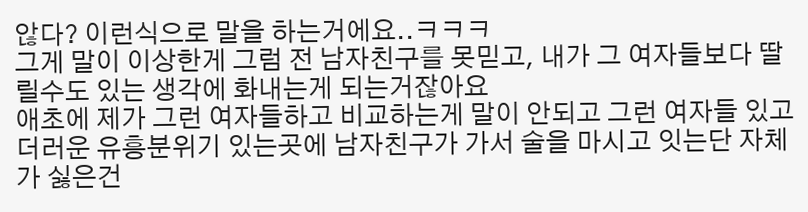않다? 이런식으로 말을 하는거에요..ㅋㅋㅋ
그게 말이 이상한게 그럼 전 남자친구를 못믿고, 내가 그 여자들보다 딸릴수도 있는 생각에 화내는게 되는거잖아요
애초에 제가 그런 여자들하고 비교하는게 말이 안되고 그런 여자들 있고 더러운 유흥분위기 있는곳에 남자친구가 가서 술을 마시고 잇는단 자체가 싫은건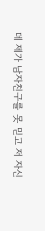데 제가 남자친구를 못 믿고 저 자신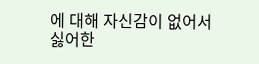에 대해 자신감이 없어서 싫어한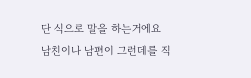단 식으로 말을 하는거에요
남친이나 남편이 그런데를 직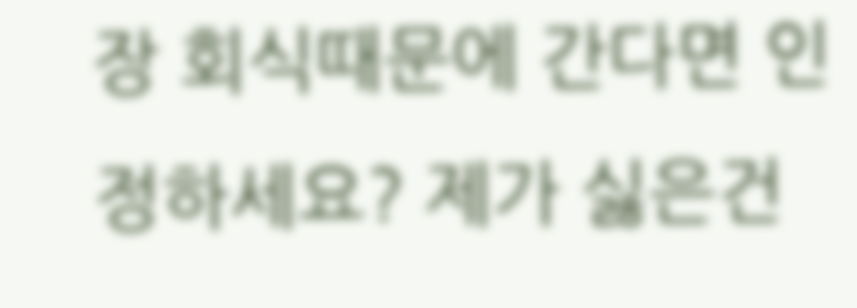장 회식때문에 간다면 인정하세요? 제가 싫은건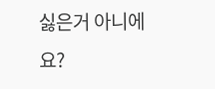싫은거 아니에요?